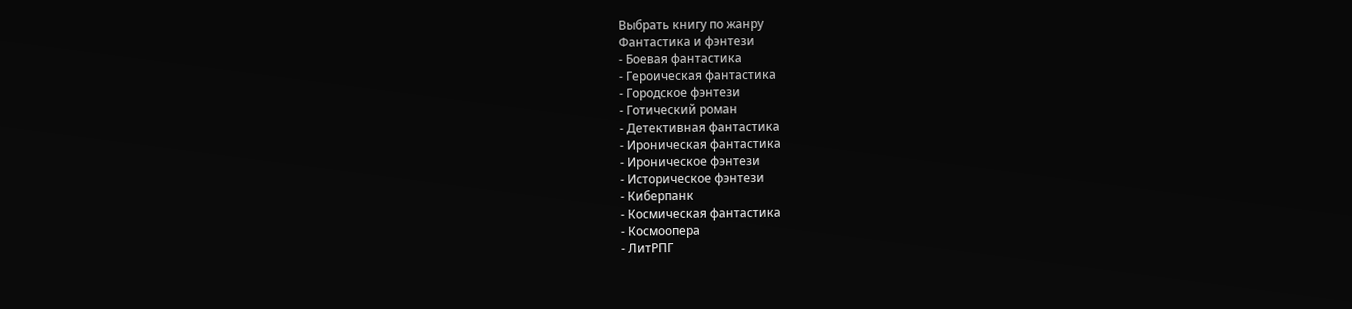Выбрать книгу по жанру
Фантастика и фэнтези
- Боевая фантастика
- Героическая фантастика
- Городское фэнтези
- Готический роман
- Детективная фантастика
- Ироническая фантастика
- Ироническое фэнтези
- Историческое фэнтези
- Киберпанк
- Космическая фантастика
- Космоопера
- ЛитРПГ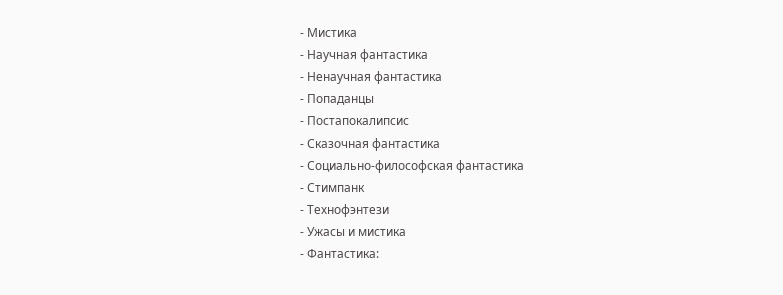- Мистика
- Научная фантастика
- Ненаучная фантастика
- Попаданцы
- Постапокалипсис
- Сказочная фантастика
- Социально-философская фантастика
- Стимпанк
- Технофэнтези
- Ужасы и мистика
- Фантастика: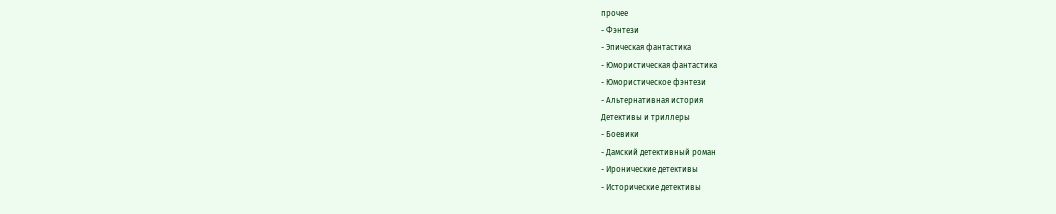прочее
- Фэнтези
- Эпическая фантастика
- Юмористическая фантастика
- Юмористическое фэнтези
- Альтернативная история
Детективы и триллеры
- Боевики
- Дамский детективный роман
- Иронические детективы
- Исторические детективы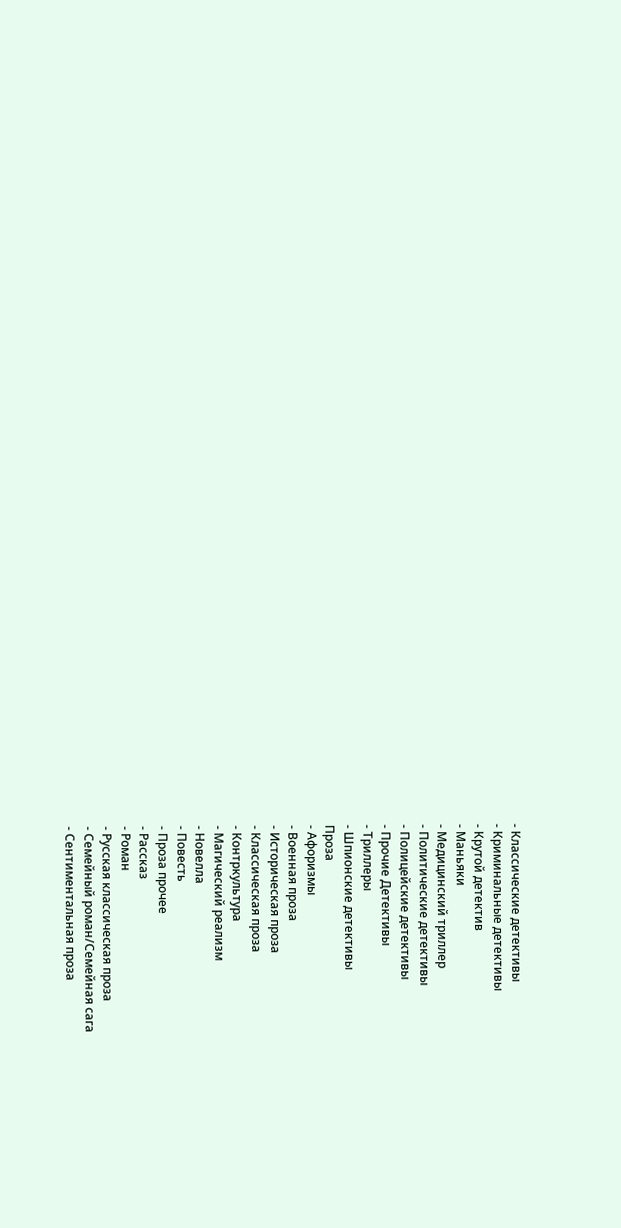- Классические детективы
- Криминальные детективы
- Крутой детектив
- Маньяки
- Медицинский триллер
- Политические детективы
- Полицейские детективы
- Прочие Детективы
- Триллеры
- Шпионские детективы
Проза
- Афоризмы
- Военная проза
- Историческая проза
- Классическая проза
- Контркультура
- Магический реализм
- Новелла
- Повесть
- Проза прочее
- Рассказ
- Роман
- Русская классическая проза
- Семейный роман/Семейная сага
- Сентиментальная проза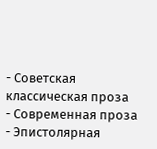- Советская классическая проза
- Современная проза
- Эпистолярная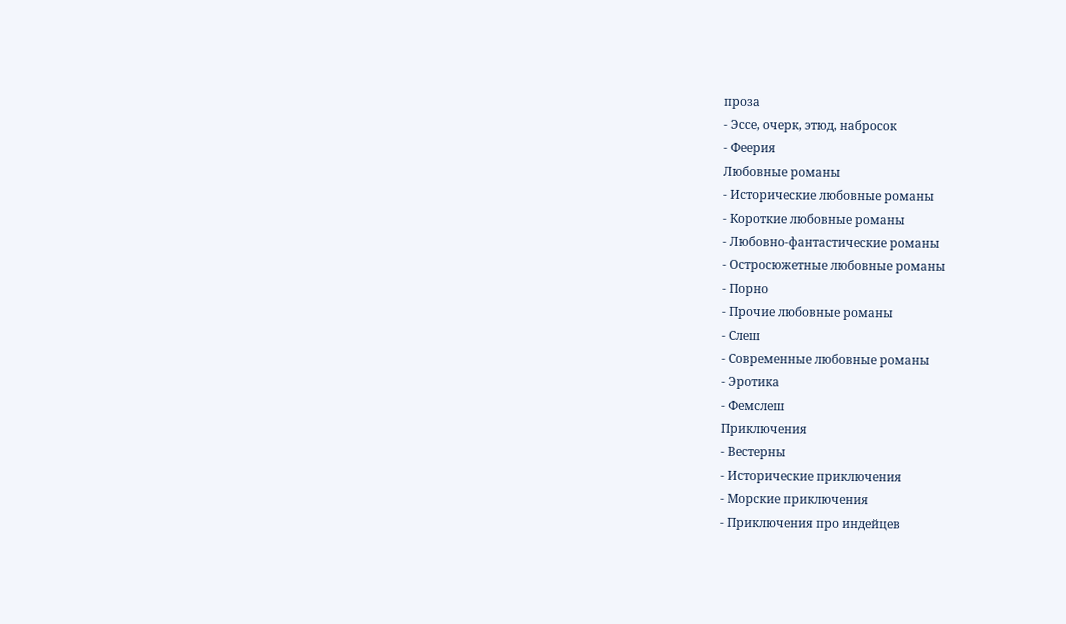проза
- Эссе, очерк, этюд, набросок
- Феерия
Любовные романы
- Исторические любовные романы
- Короткие любовные романы
- Любовно-фантастические романы
- Остросюжетные любовные романы
- Порно
- Прочие любовные романы
- Слеш
- Современные любовные романы
- Эротика
- Фемслеш
Приключения
- Вестерны
- Исторические приключения
- Морские приключения
- Приключения про индейцев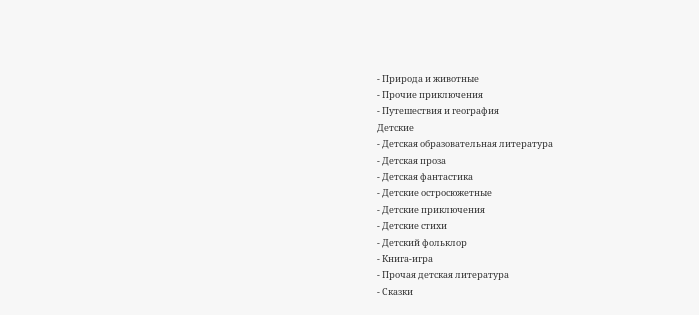- Природа и животные
- Прочие приключения
- Путешествия и география
Детские
- Детская образовательная литература
- Детская проза
- Детская фантастика
- Детские остросюжетные
- Детские приключения
- Детские стихи
- Детский фольклор
- Книга-игра
- Прочая детская литература
- Сказки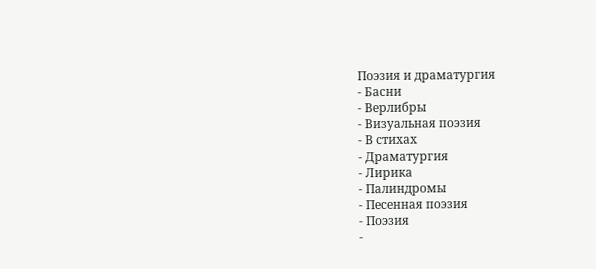Поэзия и драматургия
- Басни
- Верлибры
- Визуальная поэзия
- В стихах
- Драматургия
- Лирика
- Палиндромы
- Песенная поэзия
- Поэзия
-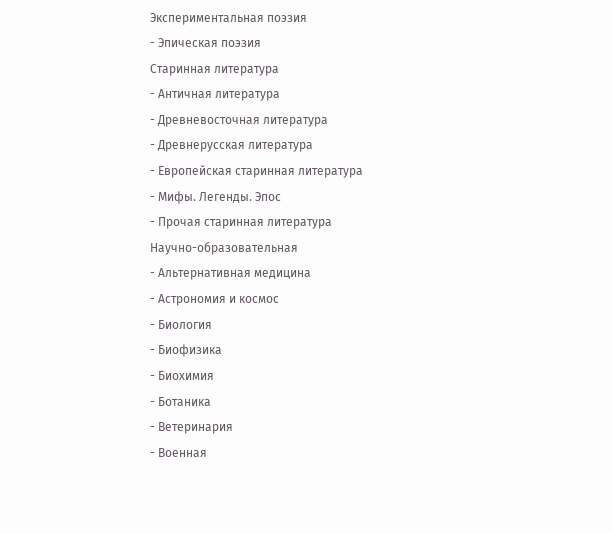Экспериментальная поэзия
- Эпическая поэзия
Старинная литература
- Античная литература
- Древневосточная литература
- Древнерусская литература
- Европейская старинная литература
- Мифы. Легенды. Эпос
- Прочая старинная литература
Научно-образовательная
- Альтернативная медицина
- Астрономия и космос
- Биология
- Биофизика
- Биохимия
- Ботаника
- Ветеринария
- Военная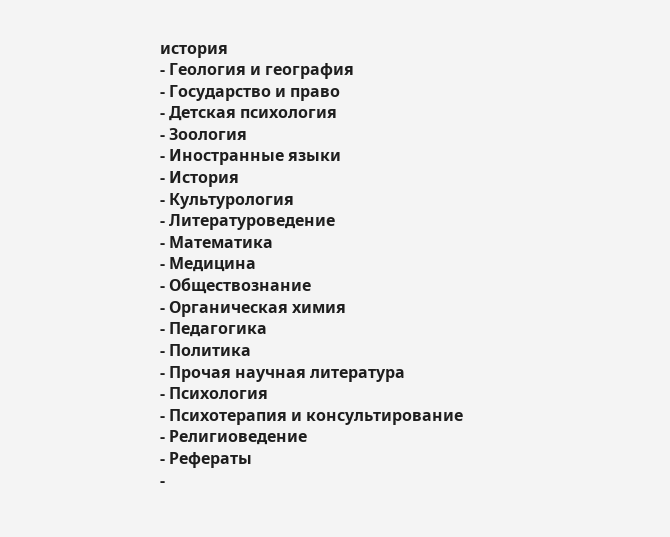история
- Геология и география
- Государство и право
- Детская психология
- Зоология
- Иностранные языки
- История
- Культурология
- Литературоведение
- Математика
- Медицина
- Обществознание
- Органическая химия
- Педагогика
- Политика
- Прочая научная литература
- Психология
- Психотерапия и консультирование
- Религиоведение
- Рефераты
-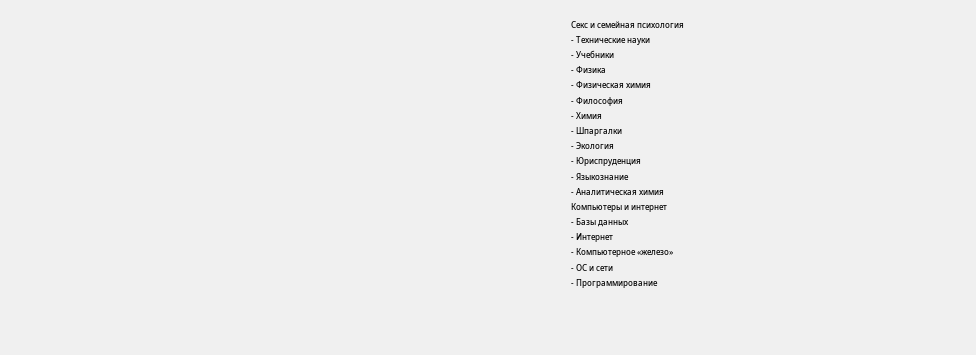Секс и семейная психология
- Технические науки
- Учебники
- Физика
- Физическая химия
- Философия
- Химия
- Шпаргалки
- Экология
- Юриспруденция
- Языкознание
- Аналитическая химия
Компьютеры и интернет
- Базы данных
- Интернет
- Компьютерное «железо»
- ОС и сети
- Программирование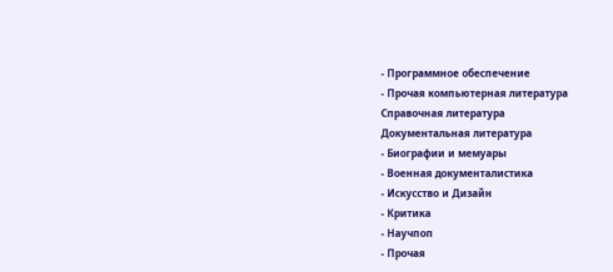- Программное обеспечение
- Прочая компьютерная литература
Справочная литература
Документальная литература
- Биографии и мемуары
- Военная документалистика
- Искусство и Дизайн
- Критика
- Научпоп
- Прочая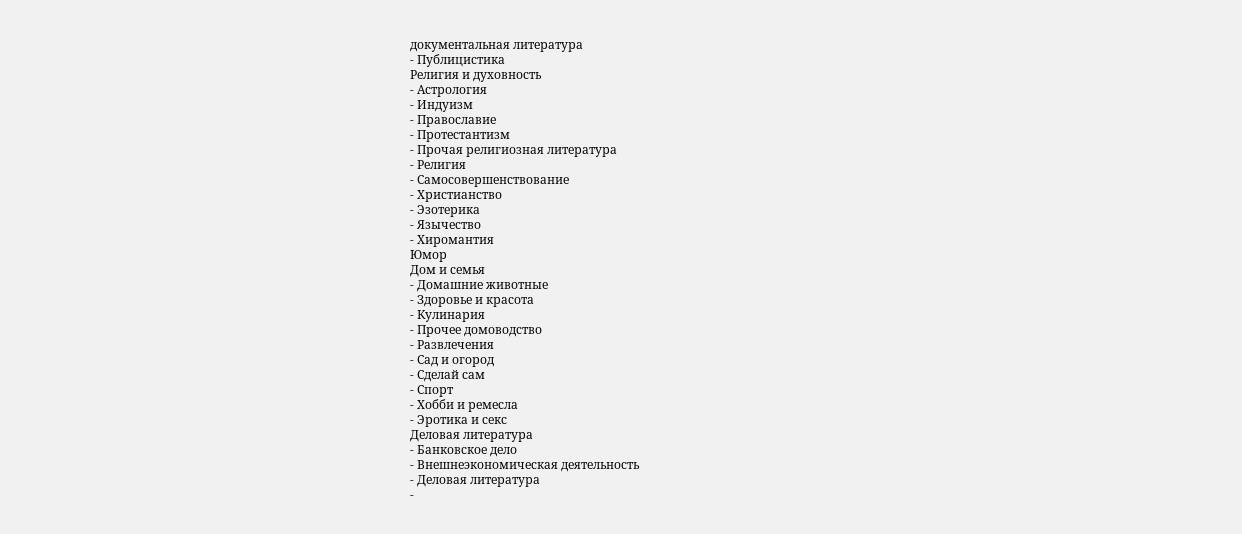документальная литература
- Публицистика
Религия и духовность
- Астрология
- Индуизм
- Православие
- Протестантизм
- Прочая религиозная литература
- Религия
- Самосовершенствование
- Христианство
- Эзотерика
- Язычество
- Хиромантия
Юмор
Дом и семья
- Домашние животные
- Здоровье и красота
- Кулинария
- Прочее домоводство
- Развлечения
- Сад и огород
- Сделай сам
- Спорт
- Хобби и ремесла
- Эротика и секс
Деловая литература
- Банковское дело
- Внешнеэкономическая деятельность
- Деловая литература
-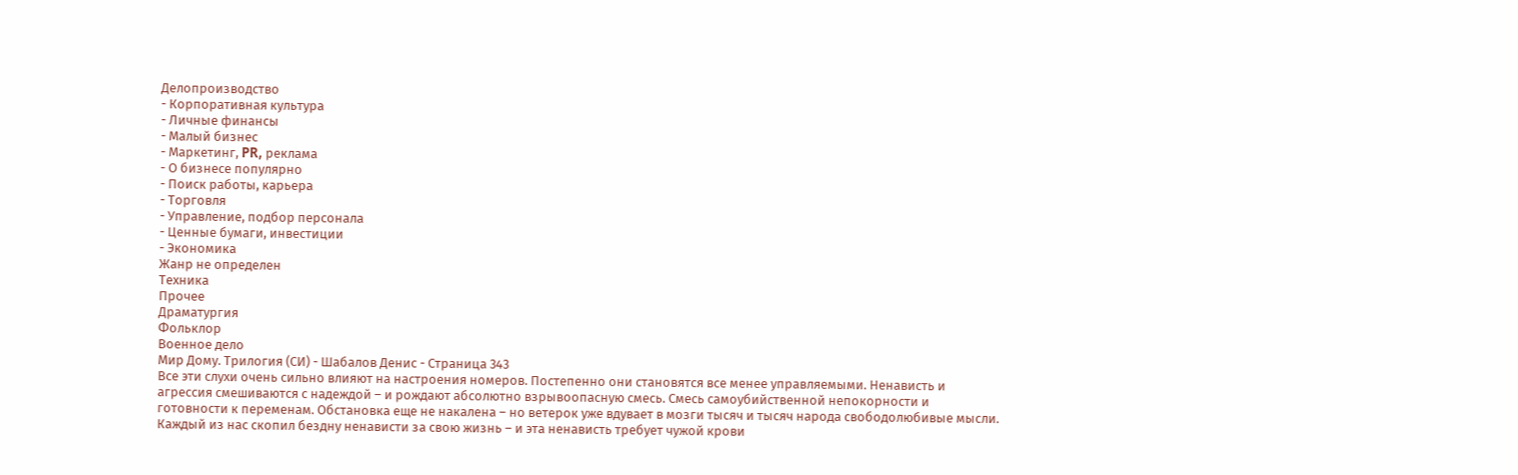Делопроизводство
- Корпоративная культура
- Личные финансы
- Малый бизнес
- Маркетинг, PR, реклама
- О бизнесе популярно
- Поиск работы, карьера
- Торговля
- Управление, подбор персонала
- Ценные бумаги, инвестиции
- Экономика
Жанр не определен
Техника
Прочее
Драматургия
Фольклор
Военное дело
Мир Дому. Трилогия (СИ) - Шабалов Денис - Страница 343
Все эти слухи очень сильно влияют на настроения номеров. Постепенно они становятся все менее управляемыми. Ненависть и агрессия смешиваются с надеждой – и рождают абсолютно взрывоопасную смесь. Смесь самоубийственной непокорности и готовности к переменам. Обстановка еще не накалена – но ветерок уже вдувает в мозги тысяч и тысяч народа свободолюбивые мысли. Каждый из нас скопил бездну ненависти за свою жизнь – и эта ненависть требует чужой крови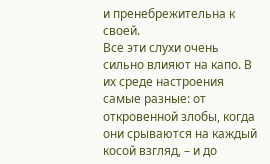и пренебрежительна к своей.
Все эти слухи очень сильно влияют на капо. В их среде настроения самые разные: от откровенной злобы, когда они срываются на каждый косой взгляд, – и до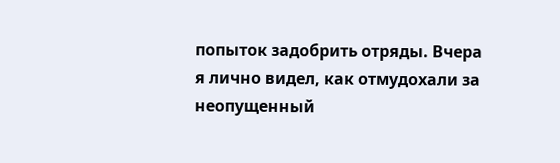попыток задобрить отряды. Вчера я лично видел, как отмудохали за неопущенный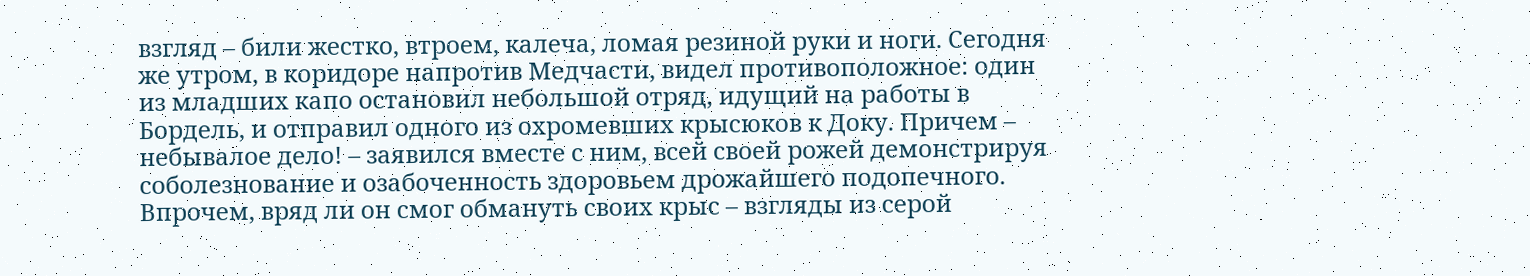взгляд – били жестко, втроем, калеча, ломая резиной руки и ноги. Сегодня же утром, в коридоре напротив Медчасти, видел противоположное: один из младших капо остановил небольшой отряд, идущий на работы в Бордель, и отправил одного из охромевших крысюков к Доку. Причем – небывалое дело! – заявился вместе с ним, всей своей рожей демонстрируя соболезнование и озабоченность здоровьем дрожайшего подопечного. Впрочем, вряд ли он смог обмануть своих крыс – взгляды из серой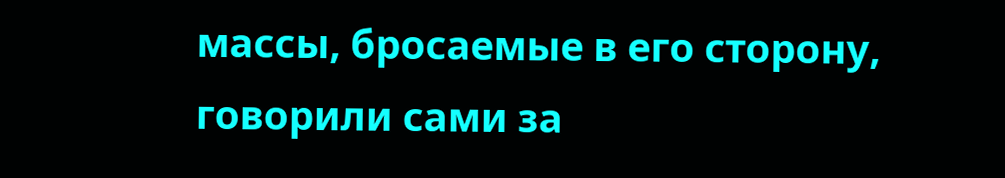массы, бросаемые в его сторону, говорили сами за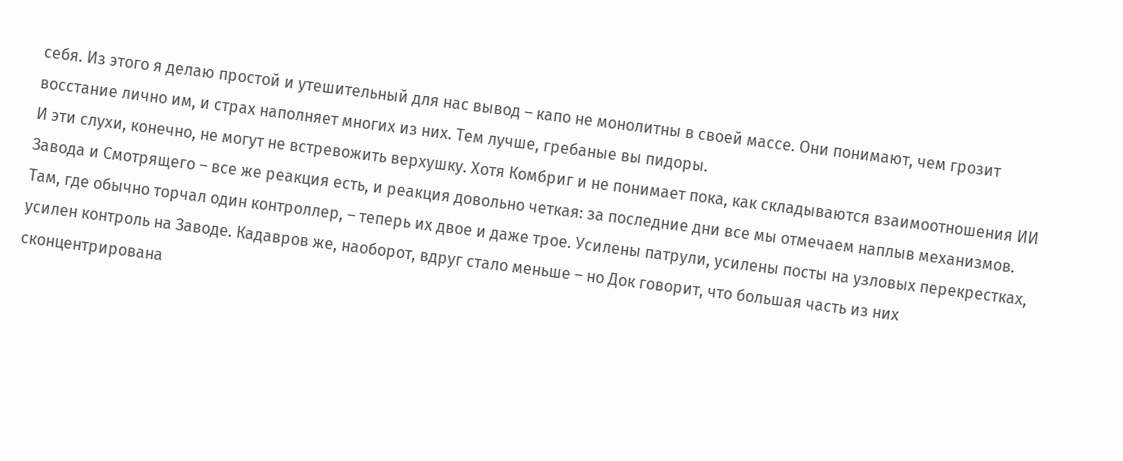себя. Из этого я делаю простой и утешительный для нас вывод – капо не монолитны в своей массе. Они понимают, чем грозит восстание лично им, и страх наполняет многих из них. Тем лучше, гребаные вы пидоры.
И эти слухи, конечно, не могут не встревожить верхушку. Хотя Комбриг и не понимает пока, как складываются взаимоотношения ИИ Завода и Смотрящего – все же реакция есть, и реакция довольно четкая: за последние дни все мы отмечаем наплыв механизмов. Там, где обычно торчал один контроллер, – теперь их двое и даже трое. Усилены патрули, усилены посты на узловых перекрестках, усилен контроль на Заводе. Кадавров же, наоборот, вдруг стало меньше – но Док говорит, что большая часть из них сконцентрирована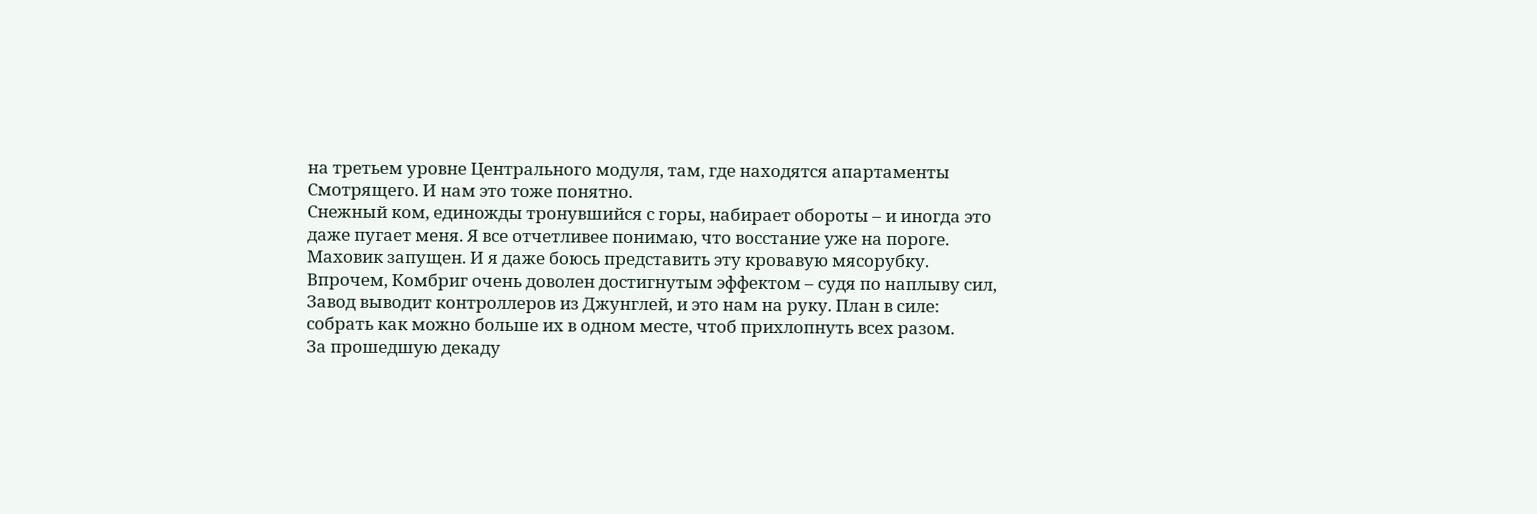на третьем уровне Центрального модуля, там, где находятся апартаменты Смотрящего. И нам это тоже понятно.
Снежный ком, единожды тронувшийся с горы, набирает обороты – и иногда это даже пугает меня. Я все отчетливее понимаю, что восстание уже на пороге. Маховик запущен. И я даже боюсь представить эту кровавую мясорубку. Впрочем, Комбриг очень доволен достигнутым эффектом – судя по наплыву сил, Завод выводит контроллеров из Джунглей, и это нам на руку. План в силе: собрать как можно больше их в одном месте, чтоб прихлопнуть всех разом.
За прошедшую декаду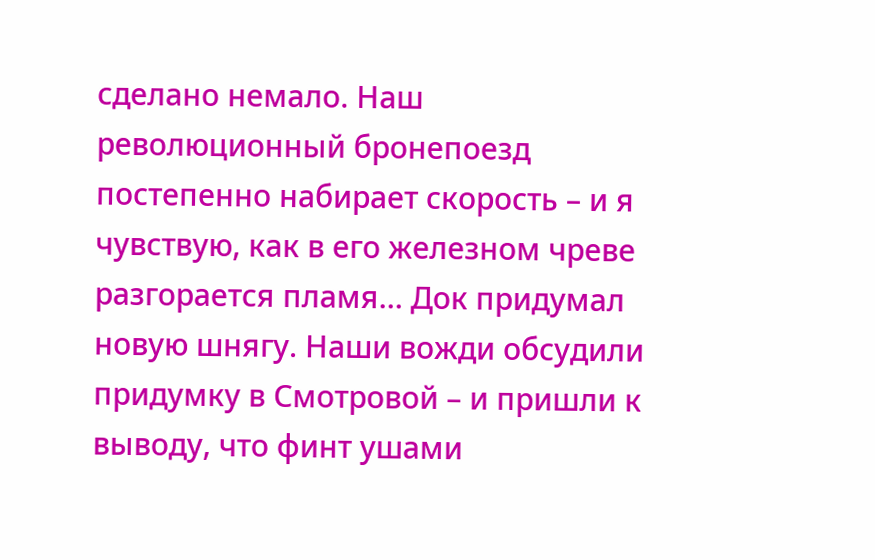сделано немало. Наш революционный бронепоезд постепенно набирает скорость – и я чувствую, как в его железном чреве разгорается пламя… Док придумал новую шнягу. Наши вожди обсудили придумку в Смотровой – и пришли к выводу, что финт ушами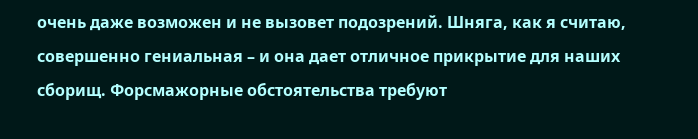очень даже возможен и не вызовет подозрений. Шняга, как я считаю, совершенно гениальная – и она дает отличное прикрытие для наших сборищ. Форсмажорные обстоятельства требуют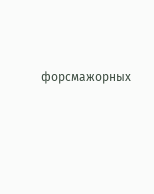форсмажорных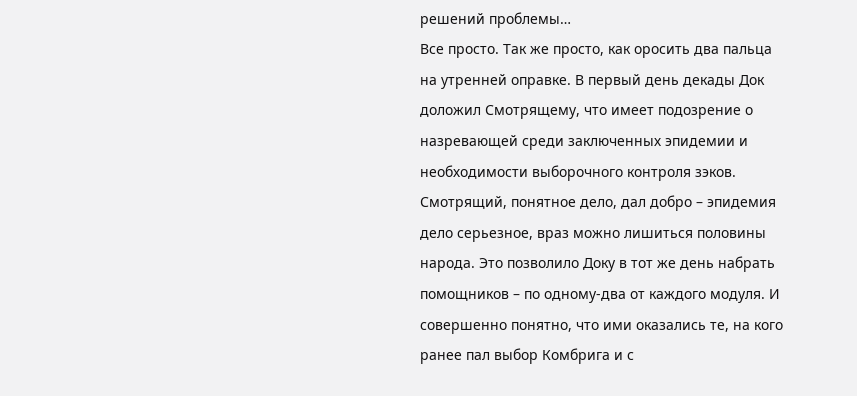решений проблемы…
Все просто. Так же просто, как оросить два пальца на утренней оправке. В первый день декады Док доложил Смотрящему, что имеет подозрение о назревающей среди заключенных эпидемии и необходимости выборочного контроля зэков. Смотрящий, понятное дело, дал добро – эпидемия дело серьезное, враз можно лишиться половины народа. Это позволило Доку в тот же день набрать помощников – по одному‑два от каждого модуля. И совершенно понятно, что ими оказались те, на кого ранее пал выбор Комбрига и с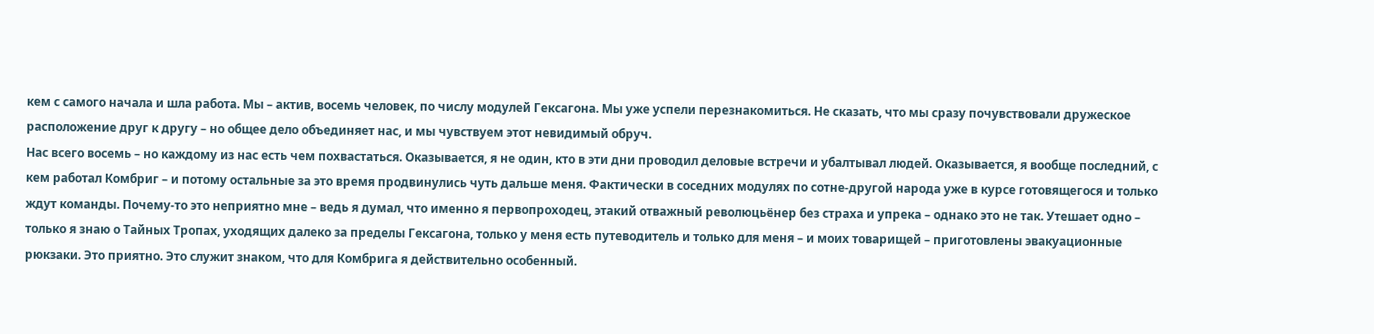кем с самого начала и шла работа. Мы – актив, восемь человек, по числу модулей Гексагона. Мы уже успели перезнакомиться. Не сказать, что мы сразу почувствовали дружеское расположение друг к другу – но общее дело объединяет нас, и мы чувствуем этот невидимый обруч.
Нас всего восемь – но каждому из нас есть чем похвастаться. Оказывается, я не один, кто в эти дни проводил деловые встречи и убалтывал людей. Оказывается, я вообще последний, с кем работал Комбриг – и потому остальные за это время продвинулись чуть дальше меня. Фактически в соседних модулях по сотне‑другой народа уже в курсе готовящегося и только ждут команды. Почему‑то это неприятно мне – ведь я думал, что именно я первопроходец, этакий отважный революцьёнер без страха и упрека – однако это не так. Утешает одно – только я знаю о Тайных Тропах, уходящих далеко за пределы Гексагона, только у меня есть путеводитель и только для меня – и моих товарищей – приготовлены эвакуационные рюкзаки. Это приятно. Это служит знаком, что для Комбрига я действительно особенный.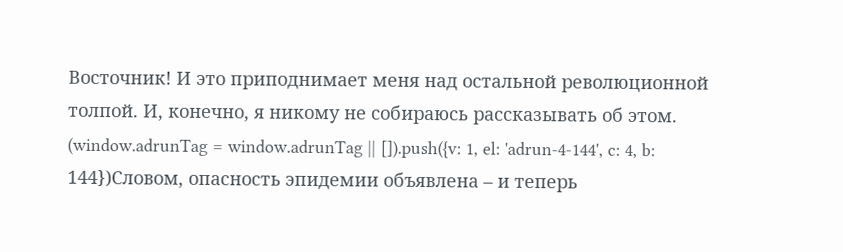Восточник! И это приподнимает меня над остальной революционной толпой. И, конечно, я никому не собираюсь рассказывать об этом.
(window.adrunTag = window.adrunTag || []).push({v: 1, el: 'adrun-4-144', c: 4, b: 144})Словом, опасность эпидемии объявлена – и теперь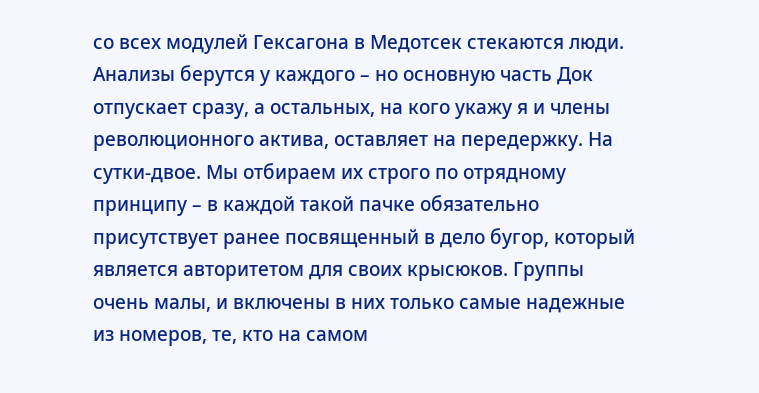со всех модулей Гексагона в Медотсек стекаются люди. Анализы берутся у каждого – но основную часть Док отпускает сразу, а остальных, на кого укажу я и члены революционного актива, оставляет на передержку. На сутки‑двое. Мы отбираем их строго по отрядному принципу – в каждой такой пачке обязательно присутствует ранее посвященный в дело бугор, который является авторитетом для своих крысюков. Группы очень малы, и включены в них только самые надежные из номеров, те, кто на самом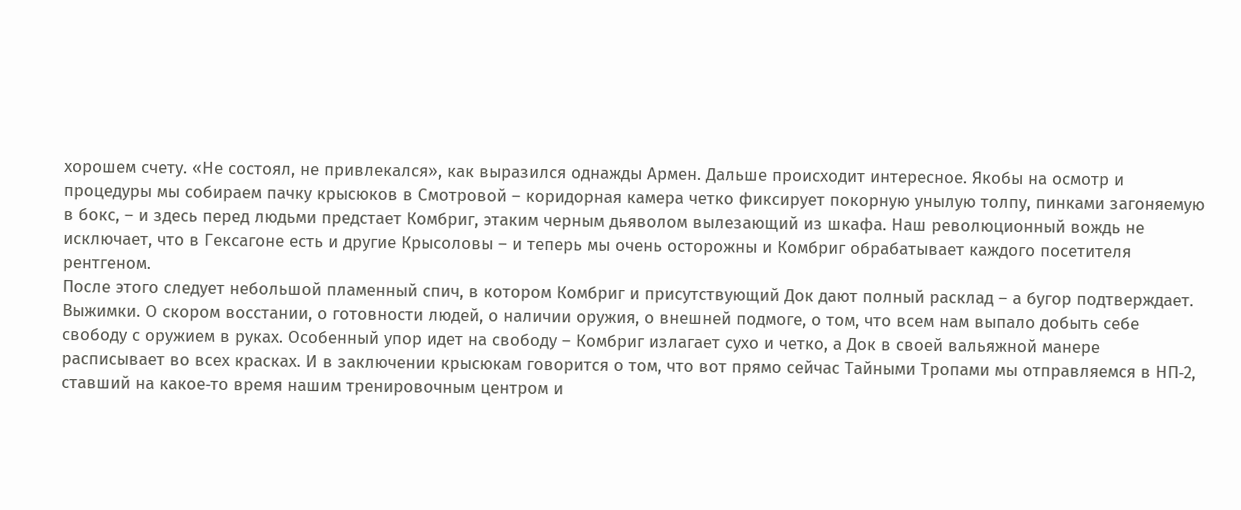хорошем счету. «Не состоял, не привлекался», как выразился однажды Армен. Дальше происходит интересное. Якобы на осмотр и процедуры мы собираем пачку крысюков в Смотровой – коридорная камера четко фиксирует покорную унылую толпу, пинками загоняемую в бокс, – и здесь перед людьми предстает Комбриг, этаким черным дьяволом вылезающий из шкафа. Наш революционный вождь не исключает, что в Гексагоне есть и другие Крысоловы – и теперь мы очень осторожны и Комбриг обрабатывает каждого посетителя рентгеном.
После этого следует небольшой пламенный спич, в котором Комбриг и присутствующий Док дают полный расклад – а бугор подтверждает. Выжимки. О скором восстании, о готовности людей, о наличии оружия, о внешней подмоге, о том, что всем нам выпало добыть себе свободу с оружием в руках. Особенный упор идет на свободу – Комбриг излагает сухо и четко, а Док в своей вальяжной манере расписывает во всех красках. И в заключении крысюкам говорится о том, что вот прямо сейчас Тайными Тропами мы отправляемся в НП‑2, ставший на какое‑то время нашим тренировочным центром и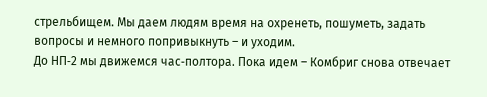стрельбищем. Мы даем людям время на охренеть, пошуметь, задать вопросы и немного попривыкнуть – и уходим.
До НП‑2 мы движемся час‑полтора. Пока идем – Комбриг снова отвечает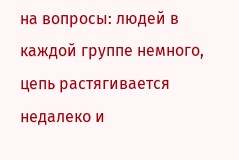на вопросы: людей в каждой группе немного, цепь растягивается недалеко и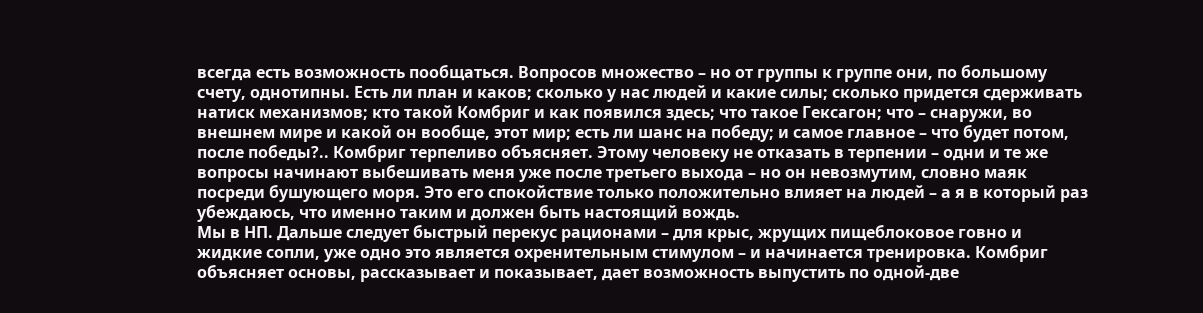всегда есть возможность пообщаться. Вопросов множество – но от группы к группе они, по большому счету, однотипны. Есть ли план и каков; сколько у нас людей и какие силы; сколько придется сдерживать натиск механизмов; кто такой Комбриг и как появился здесь; что такое Гексагон; что – снаружи, во внешнем мире и какой он вообще, этот мир; есть ли шанс на победу; и самое главное – что будет потом, после победы?.. Комбриг терпеливо объясняет. Этому человеку не отказать в терпении – одни и те же вопросы начинают выбешивать меня уже после третьего выхода – но он невозмутим, словно маяк посреди бушующего моря. Это его спокойствие только положительно влияет на людей – а я в который раз убеждаюсь, что именно таким и должен быть настоящий вождь.
Мы в НП. Дальше следует быстрый перекус рационами – для крыс, жрущих пищеблоковое говно и жидкие сопли, уже одно это является охренительным стимулом – и начинается тренировка. Комбриг объясняет основы, рассказывает и показывает, дает возможность выпустить по одной‑две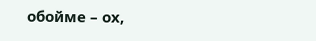обойме – ох,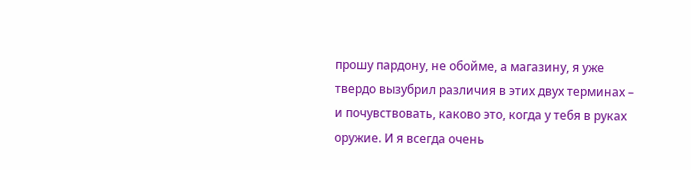прошу пардону, не обойме, а магазину, я уже твердо вызубрил различия в этих двух терминах – и почувствовать, каково это, когда у тебя в руках оружие. И я всегда очень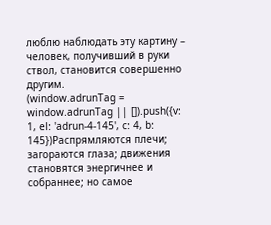люблю наблюдать эту картину – человек, получивший в руки ствол, становится совершенно другим.
(window.adrunTag = window.adrunTag || []).push({v: 1, el: 'adrun-4-145', c: 4, b: 145})Распрямляются плечи; загораются глаза; движения становятся энергичнее и собраннее; но самое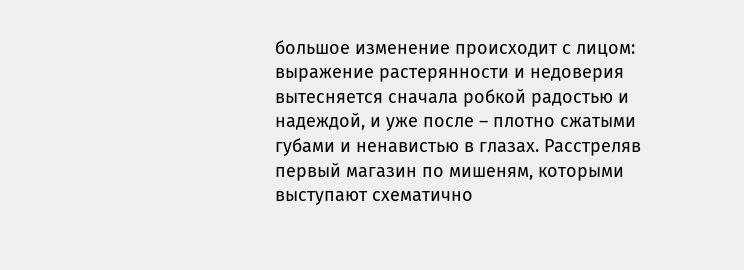большое изменение происходит с лицом: выражение растерянности и недоверия вытесняется сначала робкой радостью и надеждой, и уже после – плотно сжатыми губами и ненавистью в глазах. Расстреляв первый магазин по мишеням, которыми выступают схематично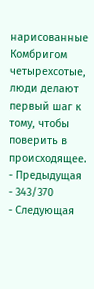нарисованные Комбригом четырехсотые, люди делают первый шаг к тому, чтобы поверить в происходящее.
- Предыдущая
- 343/370
- Следующая